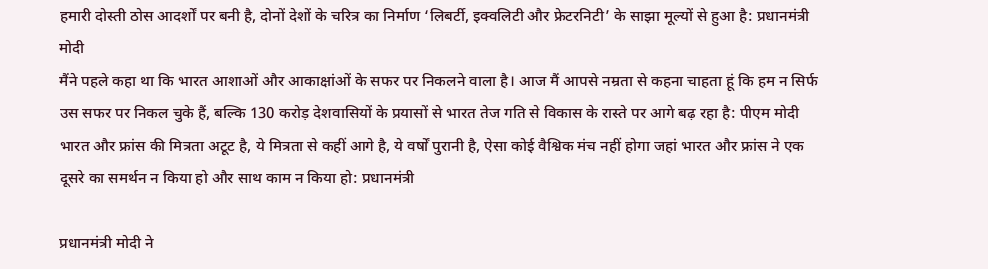हमारी दोस्ती ठोस आदर्शों पर बनी है, दोनों देशों के चरित्र का निर्माण ‘लिबर्टी, इक्वलिटी और फ्रेटरनिटी’ के साझा मूल्यों से हुआ है: प्रधानमंत्री मोदी
मैंने पहले कहा था कि भारत आशाओं और आकाक्षांओं के सफर पर निकलने वाला है। आज मैं आपसे नम्रता से कहना चाहता हूं कि हम न सिर्फ उस सफर पर निकल चुके हैं, बल्कि 130 करोड़ देशवासियों के प्रयासों से भारत तेज गति से विकास के रास्ते पर आगे बढ़ रहा है: पीएम मोदी
भारत और फ्रांस की मित्रता अटूट है, ये मित्रता से कहीं आगे है, ये वर्षों पुरानी है, ऐसा कोई वैश्विक मंच नहीं होगा जहां भारत और फ्रांस ने एक दूसरे का समर्थन न किया हो और साथ काम न किया हो: प्रधानमंत्री

प्रधानमंत्री मोदी ने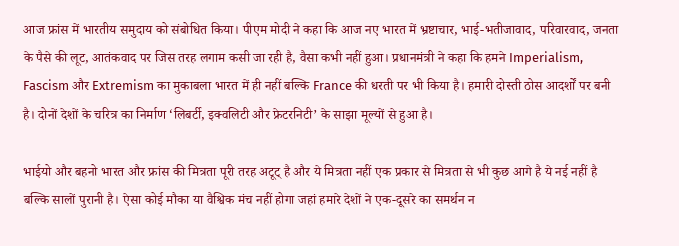आज फ्रांस में भारतीय समुदाय को संबोधित किया। पीएम मोदी ने कहा कि आज नए भारत में भ्रष्टाचार, भाई-भतीजावाद, परिवारवाद, जनता के पैसे की लूट, आतंकवाद पर जिस तरह लगाम कसी जा रही है, वैसा कभी नहीं हुआ। प्रधानमंत्री ने कहा कि हमने Imperialism, Fascism और Extremism का मुकाबला भारत में ही नहीं बल्कि France की धरती पर भी किया है। हमारी दोस्ती ठोस आदर्शों पर बनी है। दोनों देशों के चरित्र का निर्माण ‘लिबर्टी, इक्वलिटी और फ्रेटरनिटी’ के साझा मूल्यों से हुआ है।

भाईयो और बहनो भारत और फ्रांस की मित्रता पूरी तरह अटूट् है और ये मित्रता नहीं एक प्रकार से मित्रता से भी कुछ आगे है ये नई नहीं है बल्कि सालों पुरानी है। ऐसा कोई मौका या वैश्विक मंच नहीं होगा जहां हमारे देशों ने एक-दूसरे का समर्थन न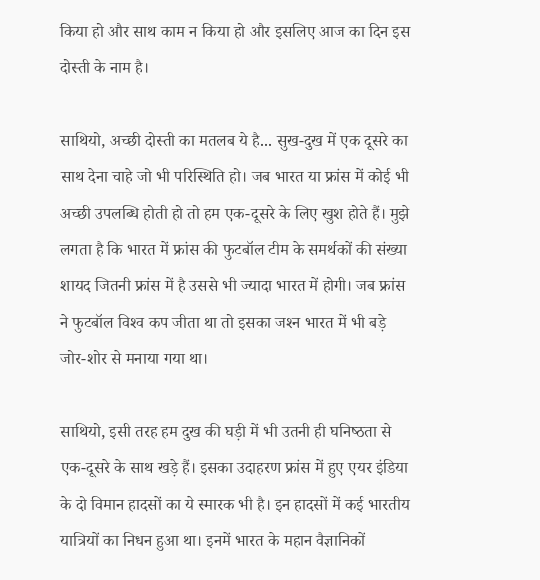किया हो और साथ काम न किया हो और इसलिए आज का दिन इस दोस्‍ती के नाम है।

साथियो, अच्‍छी दोस्‍ती का मतलब ये है... सुख-दुख में एक दूसरे का साथ देना चाहे जो भी परिस्थिति हो। जब भारत या फ्रांस में कोई भी अच्‍छी उपलब्धि होती हो तो हम एक-दूसरे के लिए खुश होते हैं। मुझे लगता है कि भारत में फ्रांस की फुटबॉल टीम के समर्थकों की संख्‍या शायद जितनी फ्रांस में है उससे भी ज्‍यादा भारत में होगी। जब फ्रांस ने फुटबॉल विश्‍व कप जीता था तो इसका जश्‍न भारत में भी बड़े जोर-शोर से मनाया गया था।

साथियो, इसी तरह हम दुख की घड़ी में भी उतनी ही घनिष्‍ठता से एक-दूसरे के साथ खड़े हैं। इसका उदाहरण फ्रांस में हुए एयर इंडिया के दो विमान हादसों का ये स्‍मारक भी है। इन हादसों में कई भारतीय यात्रियों का निधन हुआ था। इनमें भारत के महान वैज्ञानिकों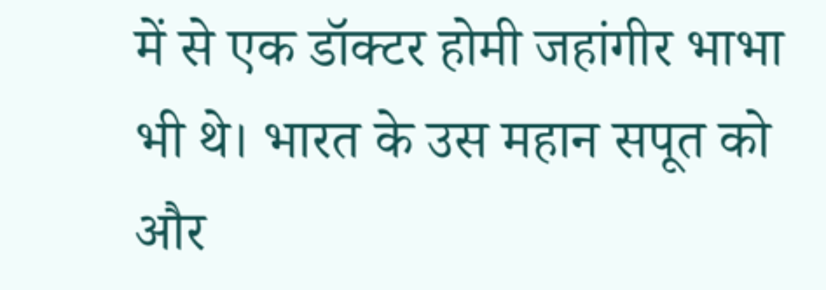में से एक डॉक्‍टर होमी जहांगीर भाभा भी थे। भारत के उस महान सपूत को और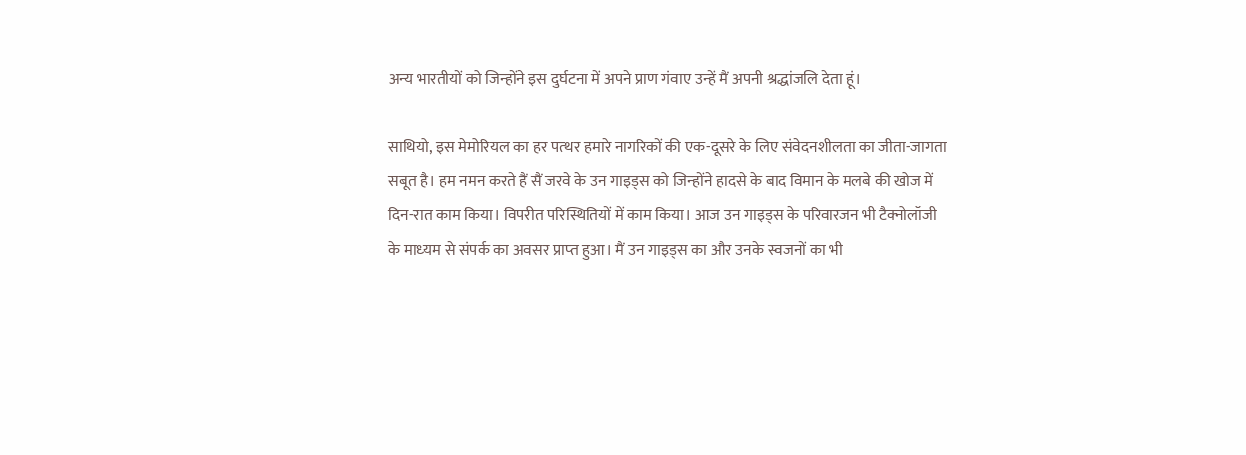अन्‍य भारतीयों को जिन्‍होंने इस दुर्घटना में अपने प्राण गंवाए उन्‍हें मैं अपनी श्रद्धांजलि देता हूं।

साथियो, इस मेमोरियल का हर पत्‍थर हमारे नागरिकों की एक-दूसरे के लिए संवेदनशीलता का जीता-जागता सबूत है। हम नमन करते हैं सैं जरवे के उन गाइड्स को जिन्‍होंने हादसे के बाद विमान के मलबे की खोज में दिन-रात काम किया। विपरीत परिस्थितियों में काम किया। आज उन गाइड्स के परिवारजन भी टैक्‍नोलॉजी के माध्‍यम से संपर्क का अवसर प्राप्‍त हुआ। मैं उन गाइड्स का और उनके स्‍वजनों का भी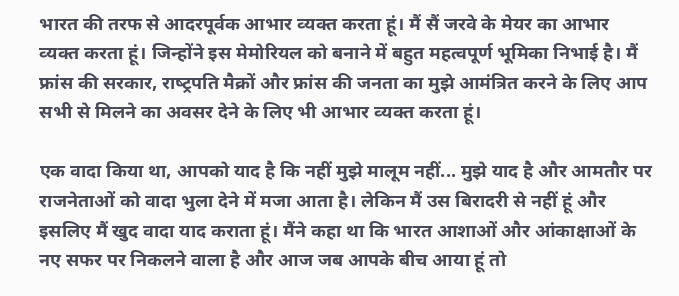भारत की तरफ से आदरपूर्वक आभार व्‍यक्‍त करता हूं। मैं सैं जरवे के मेयर का आभार व्‍यक्‍त करता हूं। जिन्‍होंने इस मेमोरियल को बनाने में बहुत महत्‍वपूर्ण भूमिका निभाई है। मैं फ्रांस की सरकार, राष्‍ट्रपति मैक्रों और फ्रांस की जनता का मुझे आमंत्रित करने के लिए आप सभी से मिलने का अवसर देने के लिए भी आभार व्‍यक्‍त करता हूं।

एक वादा किया था, आपको याद है कि नहीं मुझे मालूम नहीं... मुझे याद है और आमतौर पर राजनेताओं को वादा भुला देने में मजा आता है। लेकिन मैं उस बिरादरी से नहीं हूं और इसलिए मैं खुद वादा याद कराता हूं। मैंने कहा था कि भारत आशाओं और आंकाक्षाओं के नए सफर पर निकलने वाला है और आज जब आपके बीच आया हूं तो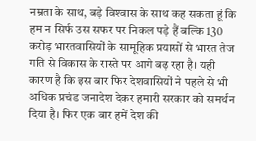नम्रता के साथ, बड़े विश्‍वास के साथ कह सकता हूं कि हम न सिर्फ उस सफर पर निकल पड़े हैं बल्कि 130 करोड़ भारतवासियों के सामूहिक प्रयासों से भारत तेज गति से विकास के रास्‍ते पर आगे बढ़ रहा है। यही कारण है कि इस बार फिर देशवासियों ने पहले से भी अधिक प्रचंड जनादेश देकर हमारी सरकार को समर्थन दिया है। फिर एक बार हमें देश की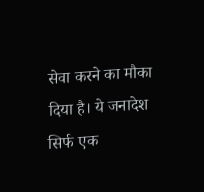सेवा करने का मौका दिया है। ये जनादेश सिर्फ एक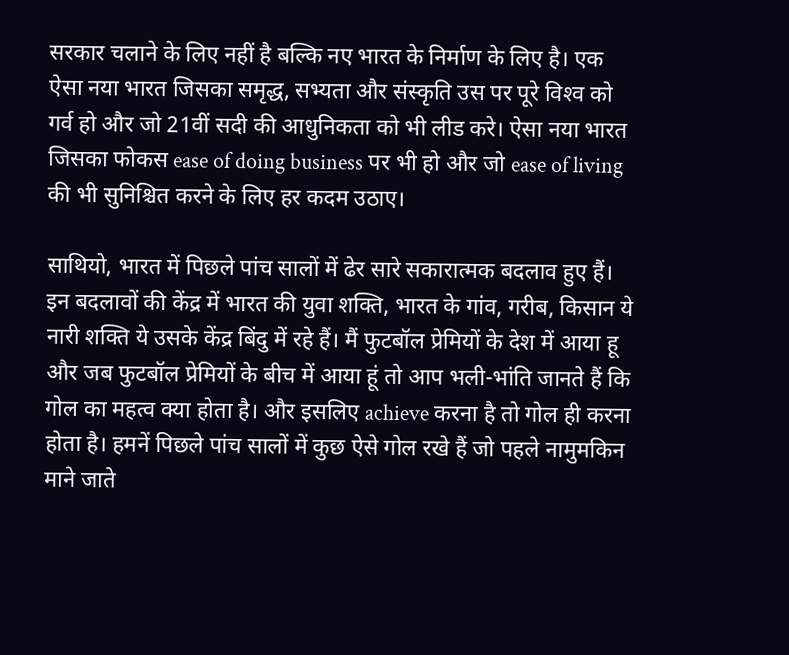सरकार चलाने के लिए नहीं है बल्कि नए भारत के निर्माण के लिए है। एक ऐसा नया भारत जिसका समृद्ध, सभ्‍यता और संस्‍कृति उस पर पूरे विश्‍व को गर्व हो और जो 21वीं सदी की आधुनिकता को भी लीड करे। ऐसा नया भारत जिसका फोकस ease of doing business पर भी हो और जो ease of living की भी सुनिश्चित करने के लिए हर कदम उठाए।

साथियो, भारत में पिछले पांच सालों में ढेर सारे सकारात्‍मक बदलाव हुए हैं। इन बदलावों की केंद्र में भारत की युवा शक्ति, भारत के गांव, गरीब, किसान ये नारी शक्ति ये उसके केंद्र बिंदु में रहे हैं। मैं फुटबॉल प्रेमियों के देश में आया हू और जब फुटबॉल प्रेमियों के बीच में आया हूं तो आप भली-भांति जानते हैं कि गोल का महत्‍व क्‍या होता है। और इसलिए achieve करना है तो गोल ही करना होता है। हमनें पिछले पांच सालों में कुछ ऐसे गोल रखे हैं जो पहले नामुमकिन माने जाते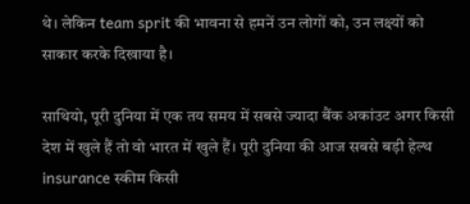थे। लेकिन team sprit की भावना से हमनें उन लोगों को, उन लक्ष्‍यों को साकार करके दिखाया है।

साथियो, पूरी दुनिया में एक तय समय में सबसे ज्‍यादा बैंक अकांउट अगर किसी देश में खुले हैं तो वो भारत में खुले हैं। पूरी दुनिया की आज सबसे बड़ी हेल्‍थ insurance स्‍कीम किसी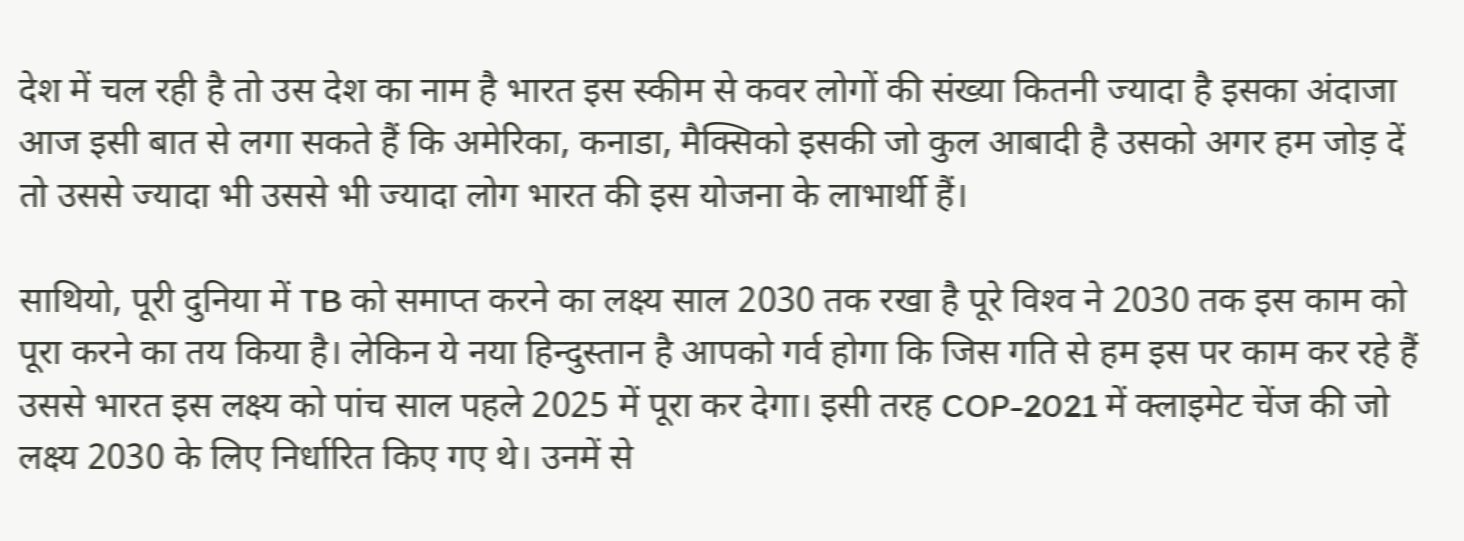देश में चल रही है तो उस देश का नाम है भारत इस स्‍कीम से कवर लोगों की संख्‍या कितनी ज्‍यादा है इसका अंदाजा आज इसी बात से लगा सकते हैं कि अमेरिका, कनाडा, मैक्सिको इसकी जो कुल आबादी है उसको अगर हम जोड़ दें तो उससे ज्‍यादा भी उससे भी ज्‍यादा लोग भारत की इस योजना के लाभार्थी हैं।

साथियो, पूरी दुनिया में TB को समाप्‍त करने का लक्ष्‍य साल 2030 तक रखा है पूरे विश्‍व ने 2030 तक इस काम को पूरा करने का तय किया है। लेकिन ये नया हिन्‍दुस्‍तान है आपको गर्व होगा कि जिस गति से हम इस पर काम कर रहे हैं उससे भारत इस लक्ष्‍य को पांच साल पहले 2025 में पूरा कर देगा। इसी तरह COP-2021 में क्‍लाइमेट चेंज की जो लक्ष्‍य 2030 के लिए निर्धारित किए गए थे। उनमें से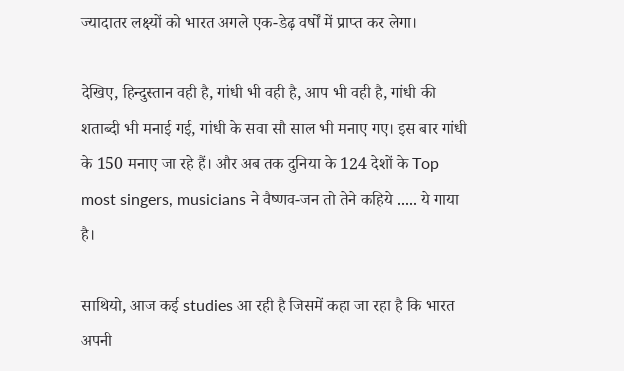ज्‍यादातर लक्ष्‍यों को भारत अगले एक-डेढ़ वर्षों में प्राप्‍त कर लेगा।

देखिए, हिन्‍दुस्‍तान वही है, गांधी भी वही है, आप भी वही है, गांधी की शताब्‍दी भी मनाई गई, गांधी के सवा सौ साल भी मनाए गए। इस बार गांधी के 150 मनाए जा रहे हैं। और अब तक दुनिया के 124 देशों के Top most singers, musicians ने वैष्‍णव-जन तो तेने कहिये ..... ये गाया है।

साथियो, आज कई studies आ रही है जिसमें कहा जा रहा है कि भारत अपनी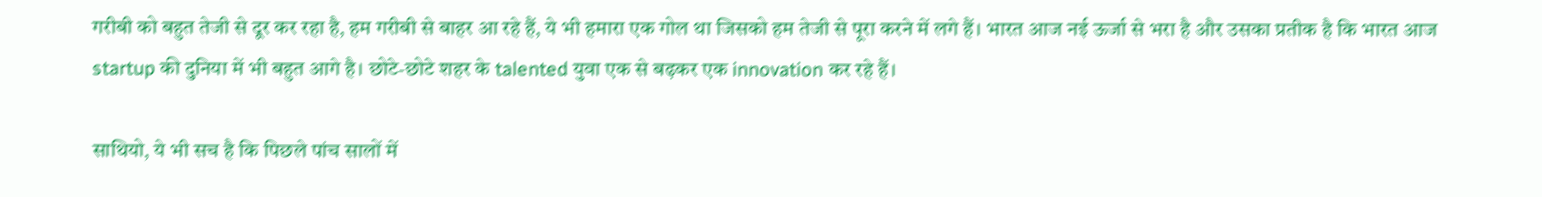गरीबी को बहुत तेजी से दूर कर रहा है, हम गरीबी से बाहर आ रहे हैं, ये भी हमारा एक गोल था जिसको हम तेजी से पूरा करने में लगे हैं। भारत आज नई ऊर्जा से भरा है और उसका प्रतीक है कि भारत आज startup की दुनिया में भी बहुत आगे है। छोटे-छोटे शहर के talented युवा एक से बढ़कर एक innovation कर रहे हैं।

साथियो, ये भी सच है कि पिछले पांच सालों में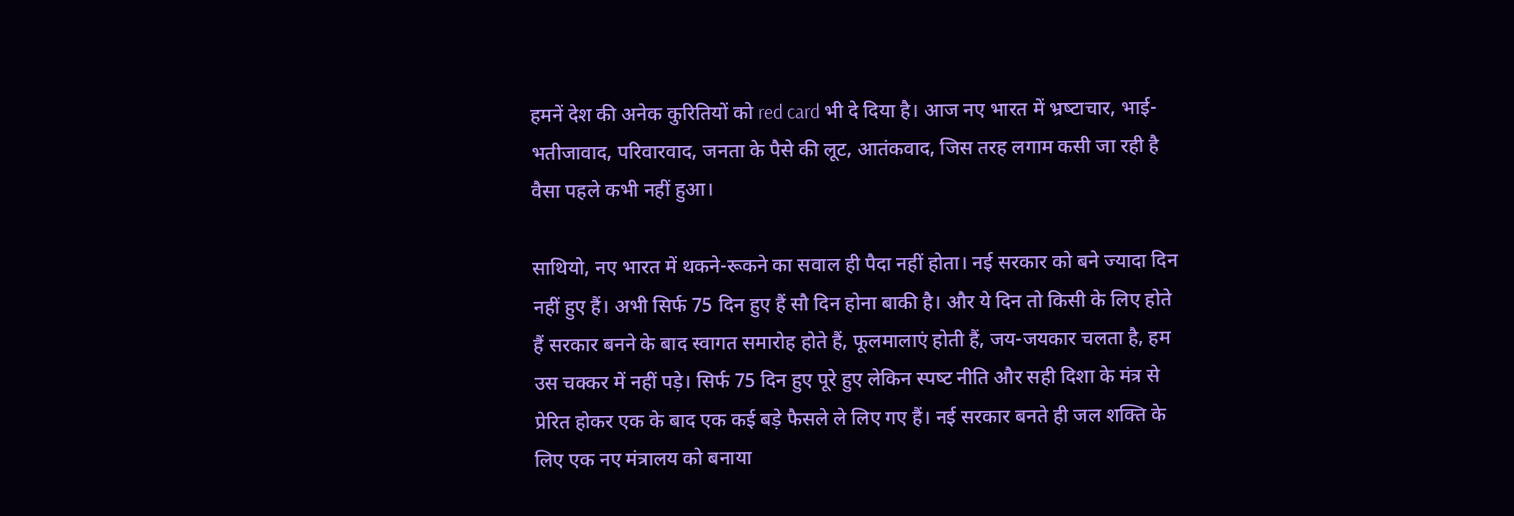हमनें देश की अनेक कुरितियों को red card भी दे दिया है। आज नए भारत में भ्रष्‍टाचार, भाई-भतीजावाद, परिवारवाद, जनता के पैसे की लूट, आतंकवाद, जिस तरह लगाम कसी जा रही है वैसा पहले कभी नहीं हुआ।

साथियो, नए भारत में थकने-रूकने का सवाल ही पैदा नहीं होता। नई सरकार को बने ज्‍यादा दिन नहीं हुए हैं। अभी सिर्फ 75 दिन हुए हैं सौ दिन होना बाकी है। और ये दिन तो किसी के लिए होते हैं सरकार बनने के बाद स्‍वागत समारोह होते हैं, फूलमालाएं होती हैं, जय-जयकार चलता है, हम उस चक्‍कर में नहीं पड़े। सिर्फ 75 दिन हुए पूरे हुए लेकिन स्‍पष्‍ट नीति और सही दिशा के मंत्र से प्रेरित होकर एक के बाद एक कई बड़े फैसले ले लिए गए हैं। नई सरकार बनते ही जल शक्ति के लिए एक नए मंत्रालय को बनाया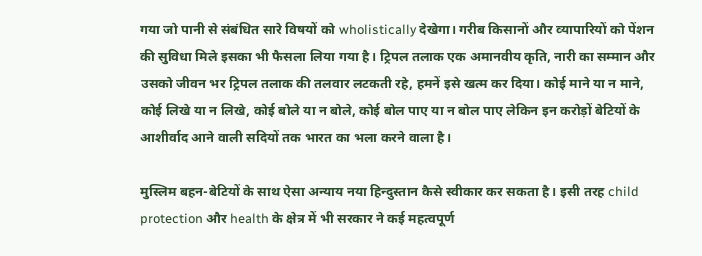गया जो पानी से संबंधित सारे विषयों को wholistically देखेगा। गरीब किसानों और व्‍यापारियों को पेंशन की सुविधा मिले इसका भी फैसला लिया गया है। ट्रिपल तलाक एक अमानवीय कृति, नारी का सम्‍मान और उसको जीवन भर ट्रिपल तलाक की तलवार लटकती रहे, हमनें इसे खत्‍म कर दिया। कोई माने या न माने, कोई लिखे या न लिखे, कोई बोले या न बोले, कोई बोल पाए या न बोल पाए लेकिन इन करोड़ों बेटियों के आशीर्वाद आने वाली सदियों तक भारत का भला करने वाला है।

मुस्लिम बहन-बेटियों के साथ ऐसा अन्‍याय नया हिन्‍दुस्‍तान कैसे स्‍वीकार कर सकता है। इसी तरह child protection और health के क्षेत्र में भी सरकार ने कई महत्‍वपूर्ण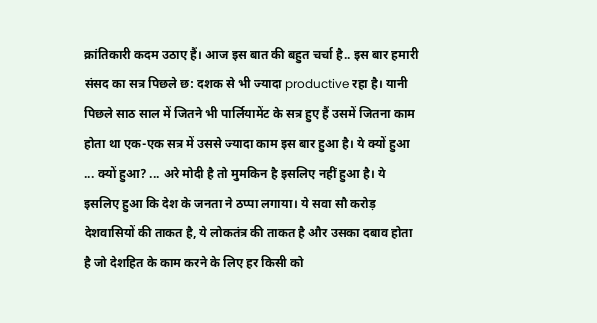क्रांतिकारी कदम उठाए हैं। आज इस बात की बहुत चर्चा है.. इस बार हमारी संसद का सत्र पिछले छ: दशक से भी ज्‍यादा productive रहा है। यानी पिछले साठ साल में जितने भी पार्लियामेंट के सत्र हुए हैं उसमें जितना काम होता था एक-एक सत्र में उससे ज्‍यादा काम इस बार हुआ है। ये क्‍यों हुआ ... क्‍यों हुआ? ... अरे मोदी है तो मुमकिन है इसलिए नहीं हुआ है। ये इसलिए हुआ कि देश के जनता ने ठप्‍पा लगाया। ये सवा सौ करोड़ देशवासियों की ताकत है, ये लोकतंत्र की ताकत है और उसका दबाव होता है जो देशहित के काम करने के लिए हर किसी को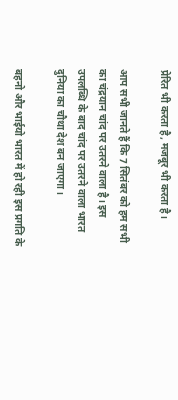प्रेरित भी करता है, मजबूर भी करता है।

आप सभी जानते हैं कि 7 सितंबर को हम सभी का चंद्रयान चांद पर उतरने वाला है। इस उपलब्धि के बाद चांद पर उतरने वाला भारत दुनिया का चौथा देश बन जाएगा।

बहनो और भाईयो भारत में हो रही इस प्रगति के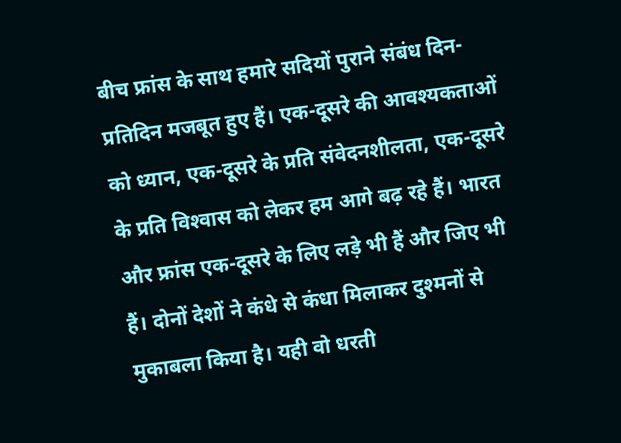बीच फ्रांस के साथ हमारे सदियों पुराने संबंध दिन-प्रतिदिन मजबूत हुए हैं। एक-दूसरे की आवश्‍यकताओं को ध्‍यान, एक-दूसरे के प्रति संवेदनशीलता, एक-दूसरे के प्रति विश्‍वास को लेकर हम आगे बढ़ रहे हैं। भारत और फ्रांस एक-दूसरे के लिए लड़े भी हैं और जिए भी हैं। दोनों देशों ने कंधे से कंधा मिलाकर दुश्‍मनों से मुकाबला किया है। यही वो धरती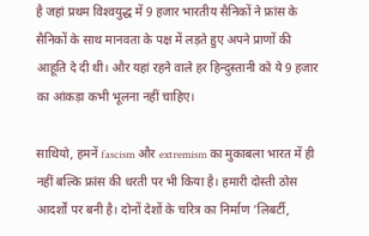है जहां प्रथम विश्‍वयुद्ध में 9 हजार भारतीय सैनिकों ने फ्रांस के सैनिकों के साथ मानवता के पक्ष में लड़ते हुए अपने प्राणों की आहूति दे दी थी। और यहां रहने वाले हर हिन्‍दुस्‍तानी को ये 9 हजार का आंकड़ा कभी भूलना नहीं चाहिए।

साथियो, हमनें fascism और extremism का मुकाबला भारत में ही नहीं बल्कि फ्रांस की धरती पर भी किया है। हमारी दोस्‍ती ठोस आदर्शों पर बनी है। दोनों देशों के चरित्र का निर्माण ‘लिबर्टी,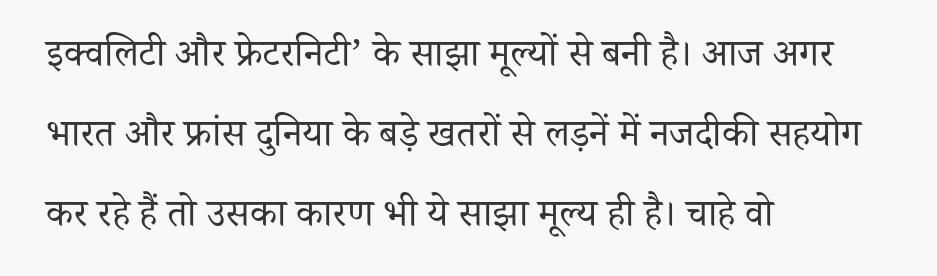इक्वलिटी और फ्रेटरनिटी’ के साझा मूल्‍यों से बनी है। आज अगर भारत और फ्रांस दुनिया के बड़े खतरों से लड़नें में नजदीकी सहयोग कर रहे हैं तो उसका कारण भी ये साझा मूल्‍य ही है। चाहे वो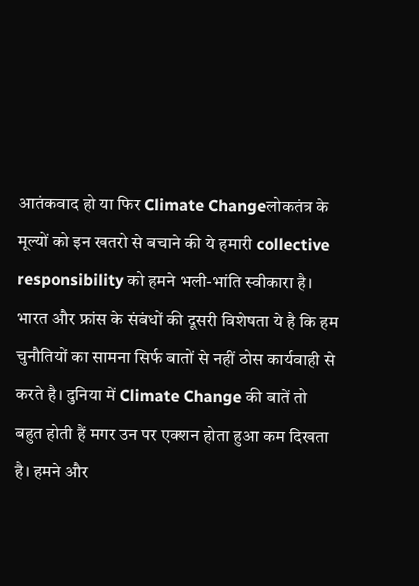आतंकवाद हो या फिर Climate Changeलोकतंत्र के मूल्‍यों को इन खतरो से बचाने की ये हमारी collective responsibility को हमने भली-भांति स्‍वीकारा है। भारत और फ्रांस के संबंधों की दूसरी विशेषता ये है कि हम चुनौतियों का सामना सिर्फ बातों से नहीं ठोस कार्यवाही से करते है। दुनिया में Climate Change की बातें तो बहुत होती हैं मगर उन पर एक्‍शन होता हुआ कम दिखता है। हमने और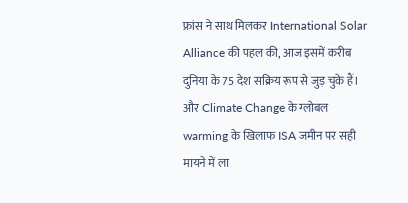फ्रांस ने साथ मिलकर International Solar Alliance की पहल की, आज इसमें करीब दुनिया के 75 देश सक्रिय रूप से जुड़ चुके हैं। और Climate Change के ग्‍लोबल warming के खिलाफ ISA जमीन पर सही मायने में ला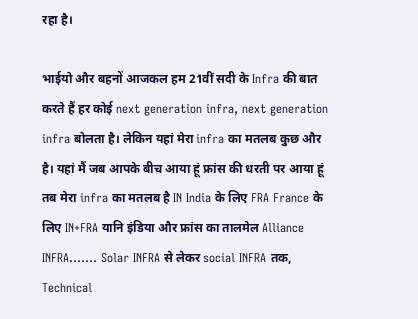रहा है।

भाईयो और बहनों आजकल हम 21वीं सदी के Infra की बात करते हैं हर कोई next generation infra, next generation infra बोलता है। लेकिन यहां मेरा infra का मतलब कुछ और है। यहां मैं जब आपके बीच आया हूं फ्रांस की धरती पर आया हूं तब मेरा infra का मतलब है IN India के लिए FRA France के लिए IN+FRA यानि इंडिया और फ्रांस का तालमेल Alliance INFRA……. Solar INFRA से लेकर social INFRA तक, Technical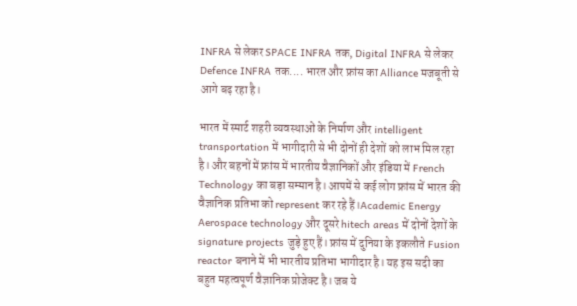INFRA से लेकर SPACE INFRA तक, Digital INFRA से लेकर Defence INFRA तक.... भारत और फ्रांस का Alliance मजबूती से आगे बढ़ रहा है।

भारत में स्‍मार्ट शहरी व्‍यवस्‍थाओं के निर्माण और intelligent transportation में भागीदारी से भी दोनों ही देशों को लाभ मिल रहा है। और बहनों में फ्रांस में भारतीय वैज्ञानिकों और इंडिया में French Technology का बड़ा सम्‍मान है। आपमें से कई लोग फ्रांस में भारत की वैज्ञानिक प्रतिभा को represent कर रहे हैं।Academic Energy Aerospace technology और दूसरे hitech areas में दोनों देशों के signature projects जुड़े हुए हैं। फ्रांस में दुनिया के इकलौते Fusion reactor बनाने में भी भारतीय प्रतिभा भागीदार है। यह इस सदी का बहुत महत्‍वपूर्ण वैज्ञानिक प्रोजेक्‍ट है। जब ये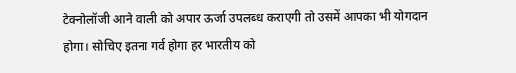टेक्‍नोलॉजी आने वाली को अपार ऊर्जा उपलब्‍ध कराएगी तो उसमें आपका भी योगदान होगा। सोचिए इतना गर्व होगा हर भारतीय को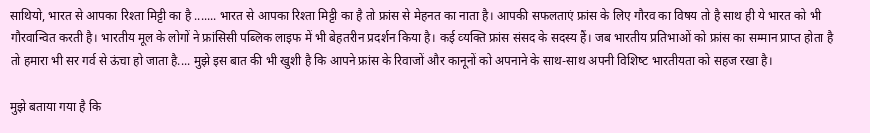साथियो, भारत से आपका रिश्‍ता मिट्टी का है ....... भारत से आपका रिश्‍ता मिट्टी का है तो फ्रांस से मेहनत का नाता है। आपकी सफलताएं फ्रांस के लिए गौरव का विषय तो है साथ ही ये भारत को भी गौरवान्वित करती है। भारतीय मूल के लोगों ने फ्रांसिसी पब्लिक लाइफ में भी बेहतरीन प्रदर्शन किया है। कई व्‍यक्ति फ्रांस संसद के सदस्‍य हैं। जब भारतीय प्रतिभाओं को फ्रांस का सम्‍मान प्राप्‍त होता है तो हमारा भी सर गर्व से ऊंचा हो जाता है.... मुझे इस बात की भी खुशी है कि आपने फ्रांस के रिवाजों और कानूनों को अपनाने के साथ-साथ अपनी विशिष्‍ट भारतीयता को सहज रखा है।

मुझे बताया गया है कि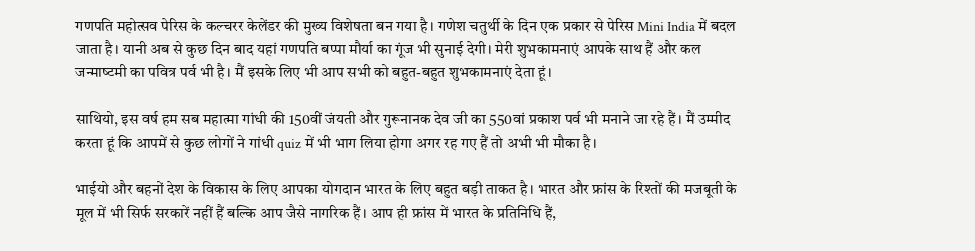गणपति महोत्‍सव पेरिस के कल्‍चरर केलेंडर की मुख्‍य विशेषता बन गया है। गणेश चतुर्थी के दिन एक प्रकार से पेरिस Mini India में बदल जाता है। यानी अब से कुछ दिन बाद यहां गणपति बप्‍पा मौर्या का गूंज भी सुनाई देगी। मेरी शुभकामनाएं आपके साथ हैं और कल जन्‍माष्‍टमी का पवित्र पर्व भी है। मैं इसके लिए भी आप सभी को बहुत-बहुत शुभकामनाएं देता हूं।

साथियो, इस वर्ष हम सब महात्‍मा गांधी की 150वीं जंयती और गुरूनानक देव जी का 550वां प्रकाश पर्व भी मनाने जा रहे हैं। मैं उम्‍मीद करता हूं कि आपमें से कुछ लोगों ने गांधी quiz में भी भाग लिया होगा अगर रह गए हैं तो अभी भी मौका है।

भाईयो और बहनों देश के विकास के लिए आपका योगदान भारत के लिए बहुत बड़ी ताकत है। भारत और फ्रांस के रिश्‍तों की मजबूती के मूल में भी सिर्फ सरकारें नहीं हैं बल्कि आप जैसे नागरिक हैं। आप ही फ्रांस में भारत के प्रतिनिधि हैं,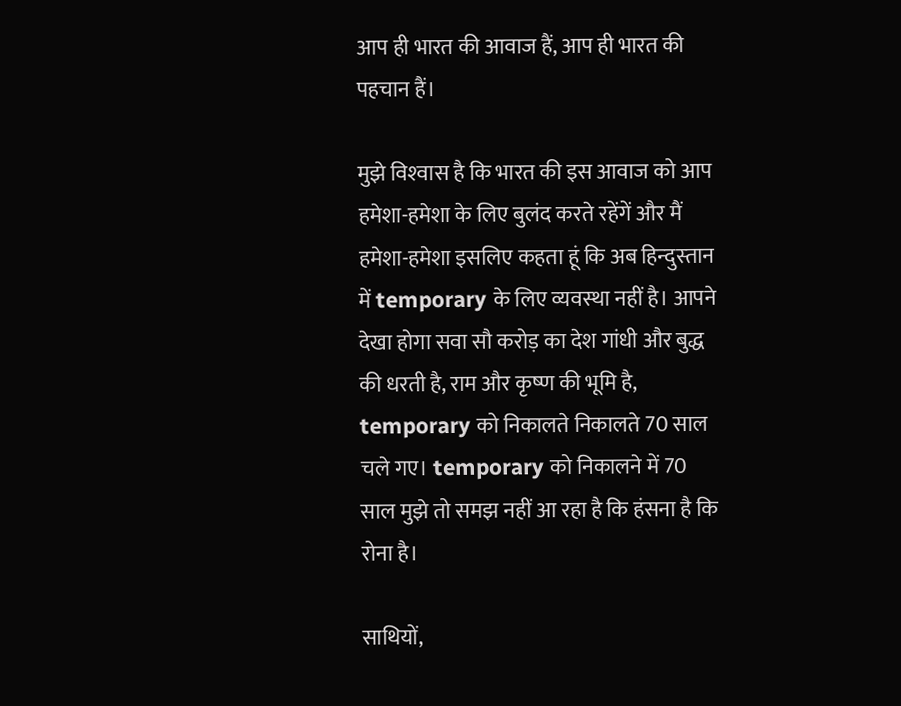आप ही भारत की आवाज हैं, आप ही भारत की पहचान हैं।

मुझे विश्‍वास है कि भारत की इस आवाज को आप हमेशा-हमेशा के लिए बुलंद करते रहेंगें और मैं हमेशा-हमेशा इसलिए कहता हूं कि अब हिन्‍दुस्‍तान में temporary के लिए व्‍यवस्‍था नहीं है। आपने देखा होगा सवा सौ करोड़ का देश गांधी और बुद्ध की धरती है, राम और कृष्‍ण की भूमि है, temporary को निकालते निकालते 70 साल चले गए। temporary को निकालने में 70 साल मुझे तो समझ नहीं आ रहा है कि हंसना है कि रोना है।

साथियों,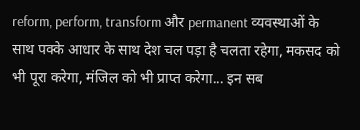reform, perform, transform और permanent व्‍यवस्‍थाओं के साथ पक्‍के आधार के साथ देश चल पड़ा है चलता रहेगा, मकसद को भी पूरा करेगा, मंजिल को भी प्राप्‍त करेगा... इन सब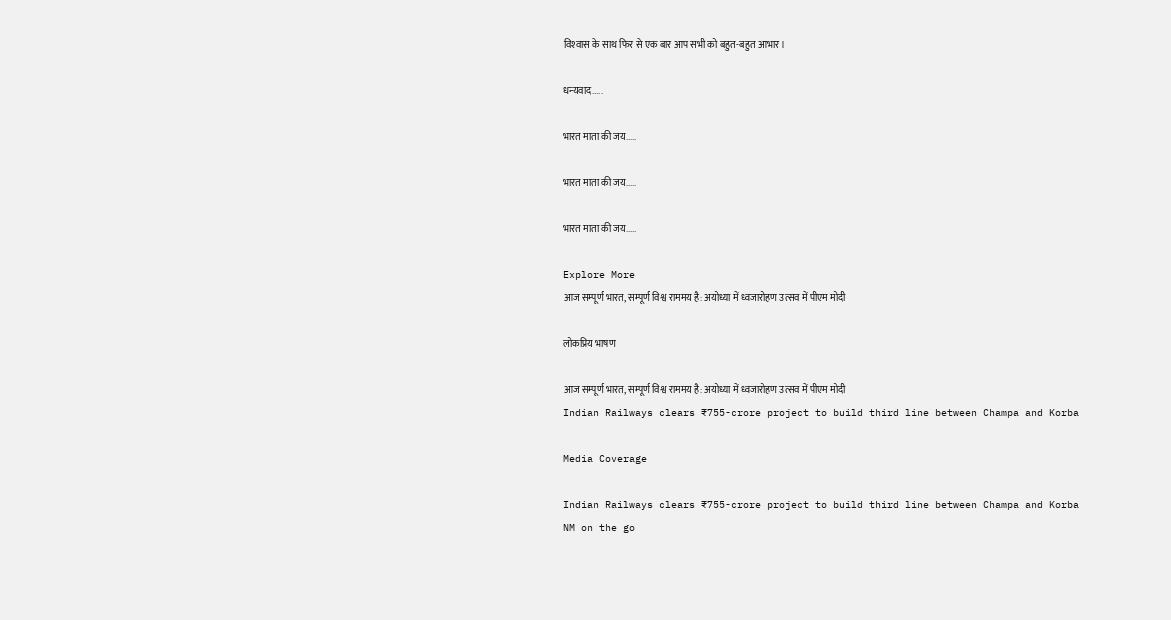विश्‍वास के साथ फिर से एक बार आप सभी को बहुत-बहुत आभार।

धन्‍यवाद.....

भारत माता की जय.....

भारत माता की जय.....

भारत माता की जय.....

Explore More
आज सम्पूर्ण भारत, सम्पूर्ण विश्व राममय है: अयोध्या में ध्वजारोहण उत्सव में पीएम मोदी

लोकप्रिय भाषण

आज सम्पूर्ण भारत, सम्पूर्ण विश्व राममय है: अयोध्या में ध्वजारोहण उत्सव में पीएम मोदी
Indian Railways clears ₹755-crore project to build third line between Champa and Korba

Media Coverage

Indian Railways clears ₹755-crore project to build third line between Champa and Korba
NM on the go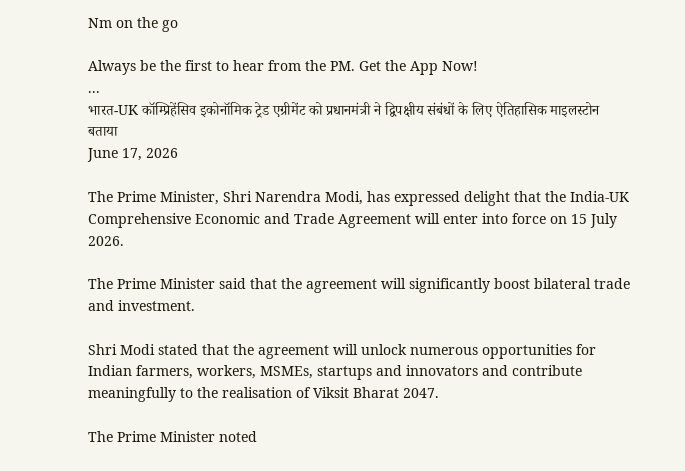Nm on the go

Always be the first to hear from the PM. Get the App Now!
...
भारत-UK कॉम्प्रिहेंसिव इकोनॉमिक ट्रेड एग्रीमेंट को प्रधानमंत्री ने द्विपक्षीय संबंधों के लिए ऐतिहासिक माइलस्टोन बताया
June 17, 2026

The Prime Minister, Shri Narendra Modi, has expressed delight that the India-UK Comprehensive Economic and Trade Agreement will enter into force on 15 July 2026.

The Prime Minister said that the agreement will significantly boost bilateral trade and investment.

Shri Modi stated that the agreement will unlock numerous opportunities for Indian farmers, workers, MSMEs, startups and innovators and contribute meaningfully to the realisation of Viksit Bharat 2047.

The Prime Minister noted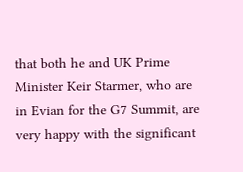that both he and UK Prime Minister Keir Starmer, who are in Evian for the G7 Summit, are very happy with the significant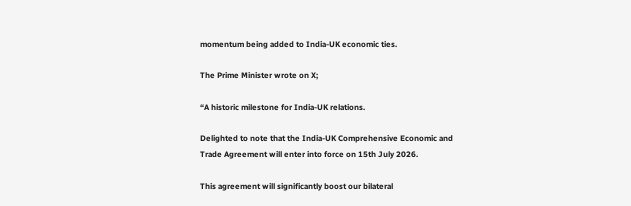momentum being added to India-UK economic ties.

The Prime Minister wrote on X;

“A historic milestone for India-UK relations.

Delighted to note that the India-UK Comprehensive Economic and Trade Agreement will enter into force on 15th July 2026.

This agreement will significantly boost our bilateral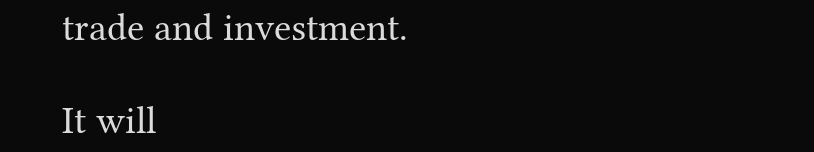trade and investment.

It will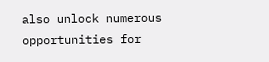also unlock numerous opportunities for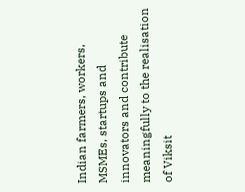Indian farmers, workers, MSMEs, startups and innovators and contribute meaningfully to the realisation of Viksit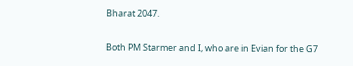Bharat 2047.

Both PM Starmer and I, who are in Evian for the G7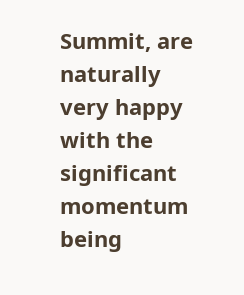Summit, are naturally very happy with the significant momentum being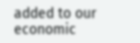added to our economic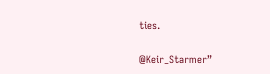ties.

@Keir_Starmer”